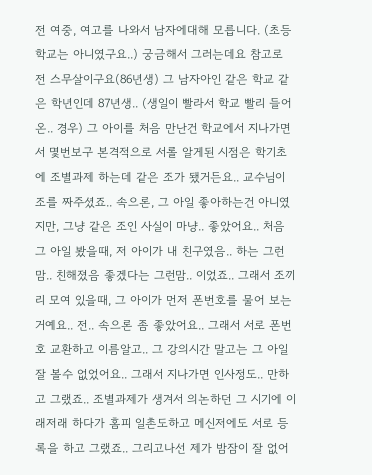전 여중, 여고를 나와서 남자에대해 모릅니다. (초등학교는 아니였구요..) 궁금해서 그러는데요 참고로 전 스무살이구요(86년생) 그 남자아인 같은 학교 같은 학년인데 87년생.. (생일이 빨라서 학교 빨리 들어온.. 경우) 그 아이를 처음 만난건 학교에서 지나가면서 몇번보구 본격적으로 서롤 알게된 시점은 학기초에 조별과제 하는데 같은 조가 됐거든요.. 교수님이 조를 짜주셨죠.. 속으론, 그 아일 좋아하는건 아니였지만, 그냥 같은 조인 사실이 마냥.. 좋았어요.. 처음 그 아일 봤을때, 저 아이가 내 친구였음.. 하는 그런 맘.. 친해졌음 좋겠다는 그런맘.. 이었죠.. 그래서 조끼리 모여 있을때, 그 아이가 먼저 폰번호를 물어 보는거예요.. 전.. 속으론 좀 좋았어요.. 그래서 서로 폰번호 교환하고 이름알고.. 그 강의시간 말고는 그 아일 잘 볼수 없었어요.. 그래서 지나가면 인사정도.. 만하고 그랬죠.. 조별과제가 생겨서 의논하던 그 시기에 이래저래 하다가 홈피 일촌도하고 메신저에도 서로 등록을 하고 그랬죠.. 그리고나선 제가 밤잠이 잘 없어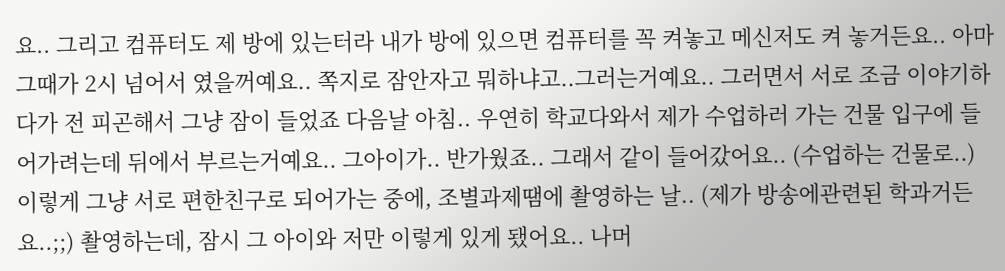요.. 그리고 컴퓨터도 제 방에 있는터라 내가 방에 있으면 컴퓨터를 꼭 켜놓고 메신저도 켜 놓거든요.. 아마 그때가 2시 넘어서 였을꺼예요.. 쪽지로 잠안자고 뭐하냐고..그러는거예요.. 그러면서 서로 조금 이야기하다가 전 피곤해서 그냥 잠이 들었죠 다음날 아침.. 우연히 학교다와서 제가 수업하러 가는 건물 입구에 들어가려는데 뒤에서 부르는거예요.. 그아이가.. 반가웠죠.. 그래서 같이 들어갔어요.. (수업하는 건물로..) 이렇게 그냥 서로 편한친구로 되어가는 중에, 조별과제땜에 촬영하는 날.. (제가 방송에관련된 학과거든요..;;) 촬영하는데, 잠시 그 아이와 저만 이렇게 있게 됐어요.. 나머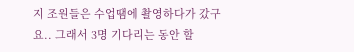지 조원들은 수업땜에 촬영하다가 갔구요.. 그래서 3명 기다리는 동안 할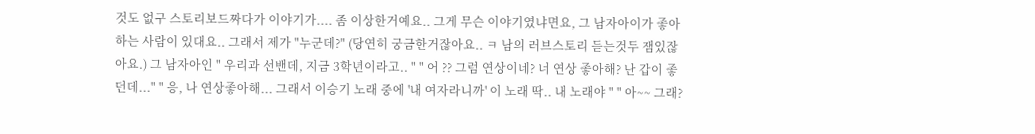것도 없구 스토리보드짜다가 이야기가.... 좀 이상한거예요.. 그게 무슨 이야기였냐면요, 그 남자아이가 좋아하는 사람이 있대요.. 그래서 제가 "누군데?" (당연히 궁금한거잖아요.. ㅋ 남의 러브스토리 듣는것두 잼있잖아요.) 그 남자아인 " 우리과 선밴데, 지금 3학년이라고.. " " 어 ?? 그럼 연상이네? 너 연상 좋아해? 난 갑이 좋던데..." " 응, 나 연상좋아해... 그래서 이승기 노래 중에 '내 여자라니까' 이 노래 딱.. 내 노래야 " " 아~~ 그래?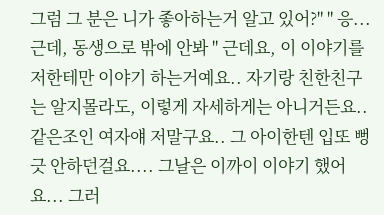그럼 그 분은 니가 좋아하는거 알고 있어?" " 응... 근데, 동생으로 밖에 안봐 " 근데요, 이 이야기를 저한테만 이야기 하는거예요.. 자기랑 친한친구는 알지몰라도, 이렇게 자세하게는 아니거든요.. 같은조인 여자얘 저말구요.. 그 아이한텐 입또 뻥긋 안하던걸요.... 그날은 이까이 이야기 했어요... 그러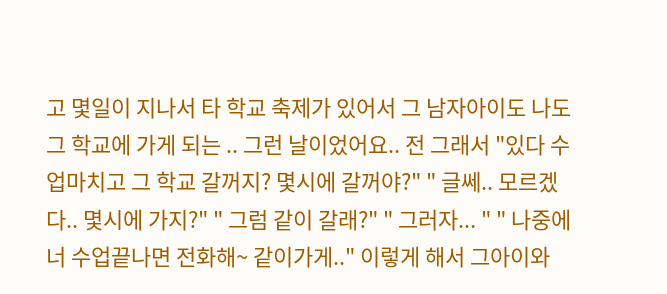고 몇일이 지나서 타 학교 축제가 있어서 그 남자아이도 나도 그 학교에 가게 되는 .. 그런 날이었어요.. 전 그래서 "있다 수업마치고 그 학교 갈꺼지? 몇시에 갈꺼야?" " 글쎄.. 모르겠다.. 몇시에 가지?" " 그럼 같이 갈래?" " 그러자... " " 나중에 너 수업끝나면 전화해~ 같이가게.." 이렇게 해서 그아이와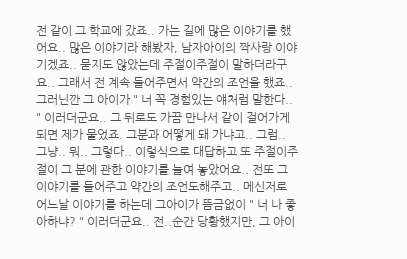전 같이 그 학교에 갔죠.. 가는 길에 많은 이야기를 했어요.. 많은 이야기라 해봤자, 남자아이의 짝사랑 이야기겠죠.. 묻지도 않았는데 주절이주절이 말하더라구요.. 그래서 전 계속 들어주면서 약간의 조언을 했죠.. 그러닌깐 그 아이가 " 너 꼭 경험있는 얘처럼 말한다.. " 이러더군요.. 그 뒤로도 가끔 만나서 같이 걸어가게 되면 제가 물었죠. 그분과 어떻게 돼 가냐고.. 그럼.. 그냥.. 뭐.. 그렇다.. 이렇식으로 대답하고 또 주절이주절이 그 분에 관한 이야기를 늘여 놓았어요.. 전또 그 이야기를 들어주고 약간의 조언도해주고.. 메신저로 어느날 이야기를 하는데 그아이가 뜸금없이 " 너 나 좋아하냐? " 이러더군요.. 전..순간 당황했지만, 그 아이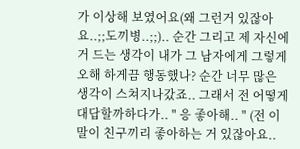가 이상해 보였어요(왜 그런거 있잖아요..;;도끼병..;;).. 순간 그리고 제 자신에거 드는 생각이 내가 그 남자에게 그렇게 오해 하게끔 행동했나? 순간 너무 많은 생각이 스쳐지나갔죠.. 그래서 전 어떻게 대답할까하다가.. " 응 좋아해.. " (전 이 말이 친구끼리 좋아하는 거 있잖아요..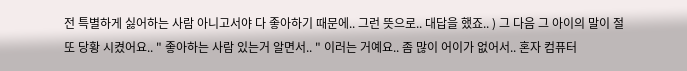전 특별하게 싫어하는 사람 아니고서야 다 좋아하기 때문에.. 그런 뜻으로.. 대답을 했죠.. ) 그 다음 그 아이의 말이 절 또 당황 시켰어요.. " 좋아하는 사람 있는거 알면서.. " 이러는 거예요.. 좀 많이 어이가 없어서.. 혼자 컴퓨터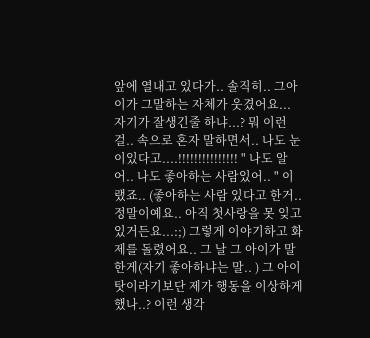앞에 열내고 있다가.. 솔직히.. 그아이가 그말하는 자체가 웃겼어요... 자기가 잘생긴줄 하냐...? 뭐 이런 걸.. 속으로 혼자 말하면서.. 나도 눈이있다고....!!!!!!!!!!!!!!! " 나도 알어.. 나도 좋아하는 사람있어.. " 이랬죠.. (좋아하는 사람 있다고 한거.. 정말이예요.. 아직 첫사랑을 못 잊고 있거든요...:;) 그렇게 이야기하고 화제를 돌렸어요.. 그 날 그 아이가 말한게(자기 좋아하냐는 말.. ) 그 아이 탓이라기보단 제가 행동을 이상하게 했나..? 이런 생각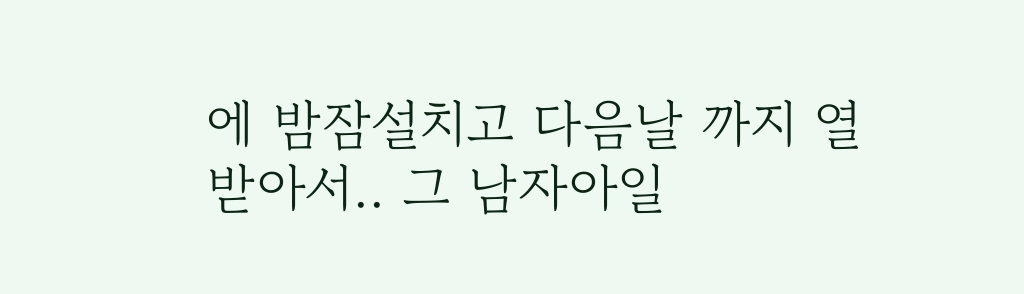에 밤잠설치고 다음날 까지 열받아서.. 그 남자아일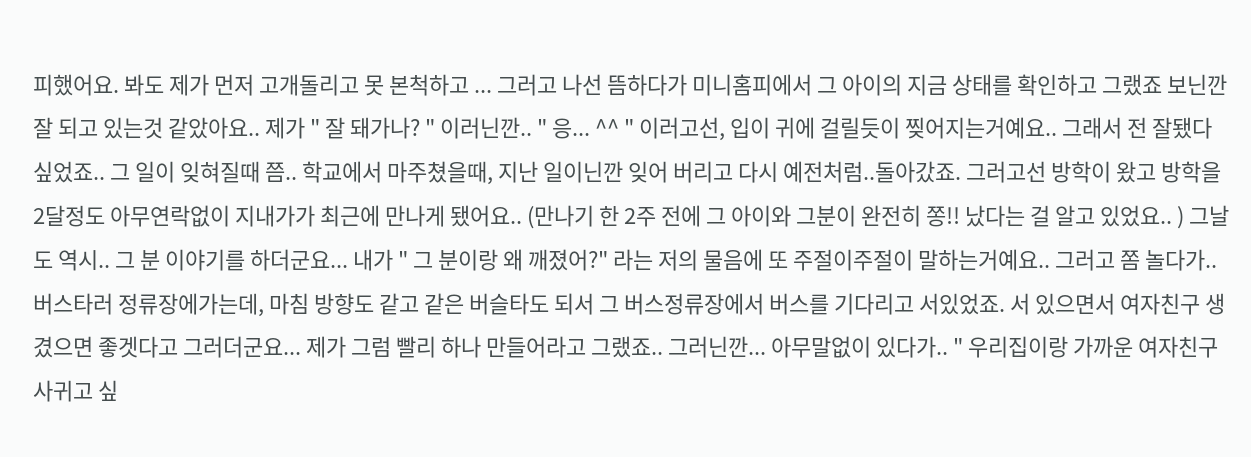피했어요. 봐도 제가 먼저 고개돌리고 못 본척하고 ... 그러고 나선 뜸하다가 미니홈피에서 그 아이의 지금 상태를 확인하고 그랬죠 보닌깐 잘 되고 있는것 같았아요.. 제가 " 잘 돼가나? " 이러닌깐.. " 응... ^^ " 이러고선, 입이 귀에 걸릴듯이 찢어지는거예요.. 그래서 전 잘됐다 싶었죠.. 그 일이 잊혀질때 쯤.. 학교에서 마주쳤을때, 지난 일이닌깐 잊어 버리고 다시 예전처럼..돌아갔죠. 그러고선 방학이 왔고 방학을 2달정도 아무연락없이 지내가가 최근에 만나게 됐어요.. (만나기 한 2주 전에 그 아이와 그분이 완전히 쫑!! 났다는 걸 알고 있었요.. ) 그날도 역시.. 그 분 이야기를 하더군요... 내가 " 그 분이랑 왜 깨졌어?" 라는 저의 물음에 또 주절이주절이 말하는거예요.. 그러고 쫌 놀다가.. 버스타러 정류장에가는데, 마침 방향도 같고 같은 버슬타도 되서 그 버스정류장에서 버스를 기다리고 서있었죠. 서 있으면서 여자친구 생겼으면 좋겟다고 그러더군요... 제가 그럼 빨리 하나 만들어라고 그랬죠.. 그러닌깐... 아무말없이 있다가.. " 우리집이랑 가까운 여자친구 사귀고 싶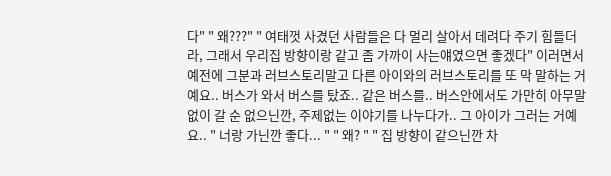다" " 왜???" " 여태껏 사겼던 사람들은 다 멀리 살아서 데려다 주기 힘들더라, 그래서 우리집 방향이랑 같고 좀 가까이 사는얘였으면 좋겠다" 이러면서 예전에 그분과 러브스토리말고 다른 아이와의 러브스토리를 또 막 말하는 거예요.. 버스가 와서 버스를 탔죠.. 같은 버스를.. 버스안에서도 가만히 아무말없이 갈 순 없으닌깐, 주제없는 이야기를 나누다가.. 그 아이가 그러는 거예요.. " 너랑 가닌깐 좋다... " " 왜? " " 집 방향이 같으닌깐 차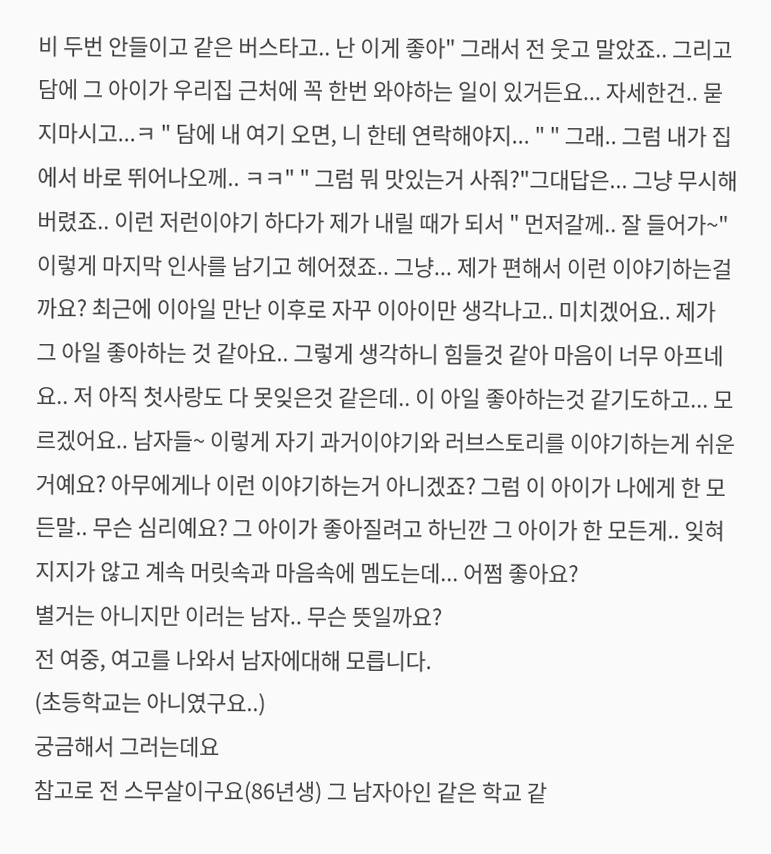비 두번 안들이고 같은 버스타고.. 난 이게 좋아" 그래서 전 웃고 말았죠.. 그리고 담에 그 아이가 우리집 근처에 꼭 한번 와야하는 일이 있거든요... 자세한건.. 묻지마시고...ㅋ " 담에 내 여기 오면, 니 한테 연락해야지... " " 그래.. 그럼 내가 집에서 바로 뛰어나오께.. ㅋㅋ" " 그럼 뭐 맛있는거 사줘?"그대답은... 그냥 무시해버렸죠.. 이런 저런이야기 하다가 제가 내릴 때가 되서 " 먼저갈께.. 잘 들어가~" 이렇게 마지막 인사를 남기고 헤어졌죠.. 그냥... 제가 편해서 이런 이야기하는걸까요? 최근에 이아일 만난 이후로 자꾸 이아이만 생각나고.. 미치겠어요.. 제가 그 아일 좋아하는 것 같아요.. 그렇게 생각하니 힘들것 같아 마음이 너무 아프네요.. 저 아직 첫사랑도 다 못잊은것 같은데.. 이 아일 좋아하는것 같기도하고... 모르겠어요.. 남자들~ 이렇게 자기 과거이야기와 러브스토리를 이야기하는게 쉬운거예요? 아무에게나 이런 이야기하는거 아니겠죠? 그럼 이 아이가 나에게 한 모든말.. 무슨 심리예요? 그 아이가 좋아질려고 하닌깐 그 아이가 한 모든게.. 잊혀지지가 않고 계속 머릿속과 마음속에 멤도는데... 어쩜 좋아요?
별거는 아니지만 이러는 남자.. 무슨 뜻일까요?
전 여중, 여고를 나와서 남자에대해 모릅니다.
(초등학교는 아니였구요..)
궁금해서 그러는데요
참고로 전 스무살이구요(86년생) 그 남자아인 같은 학교 같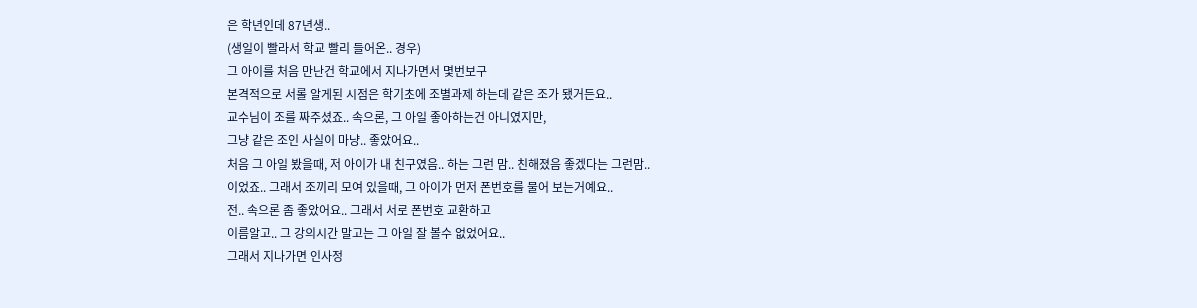은 학년인데 87년생..
(생일이 빨라서 학교 빨리 들어온.. 경우)
그 아이를 처음 만난건 학교에서 지나가면서 몇번보구
본격적으로 서롤 알게된 시점은 학기초에 조별과제 하는데 같은 조가 됐거든요..
교수님이 조를 짜주셨죠.. 속으론, 그 아일 좋아하는건 아니였지만,
그냥 같은 조인 사실이 마냥.. 좋았어요..
처음 그 아일 봤을때, 저 아이가 내 친구였음.. 하는 그런 맘.. 친해졌음 좋겠다는 그런맘..
이었죠.. 그래서 조끼리 모여 있을때, 그 아이가 먼저 폰번호를 물어 보는거예요..
전.. 속으론 좀 좋았어요.. 그래서 서로 폰번호 교환하고
이름알고.. 그 강의시간 말고는 그 아일 잘 볼수 없었어요..
그래서 지나가면 인사정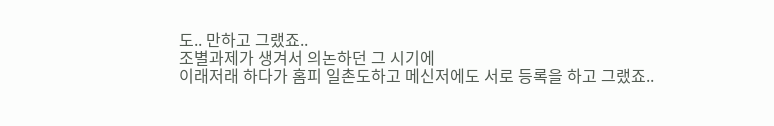도.. 만하고 그랬죠..
조별과제가 생겨서 의논하던 그 시기에
이래저래 하다가 홈피 일촌도하고 메신저에도 서로 등록을 하고 그랬죠..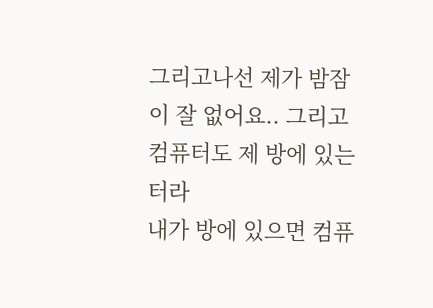그리고나선 제가 밤잠이 잘 없어요.. 그리고 컴퓨터도 제 방에 있는터라
내가 방에 있으면 컴퓨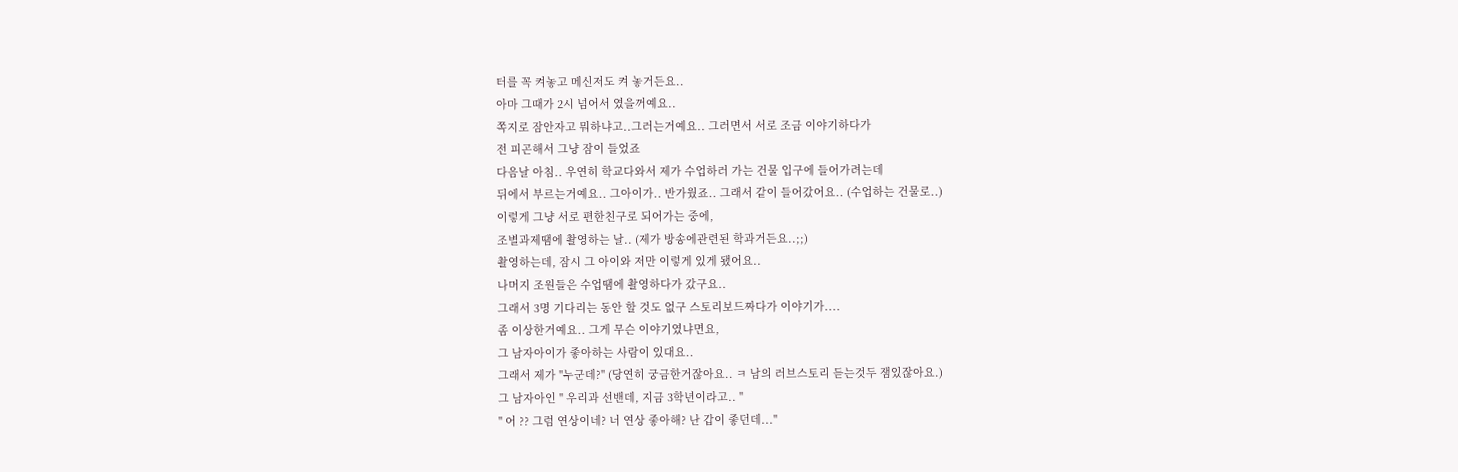터를 꼭 켜놓고 메신저도 켜 놓거든요..
아마 그때가 2시 넘어서 였을꺼예요..
쪽지로 잠안자고 뭐하냐고..그러는거예요.. 그러면서 서로 조금 이야기하다가
전 피곤해서 그냥 잠이 들었죠
다음날 아침.. 우연히 학교다와서 제가 수업하러 가는 건물 입구에 들어가려는데
뒤에서 부르는거예요.. 그아이가.. 반가웠죠.. 그래서 같이 들어갔어요.. (수업하는 건물로..)
이렇게 그냥 서로 편한친구로 되어가는 중에,
조별과제땜에 촬영하는 날.. (제가 방송에관련된 학과거든요..;;)
촬영하는데, 잠시 그 아이와 저만 이렇게 있게 됐어요..
나머지 조원들은 수업땜에 촬영하다가 갔구요..
그래서 3명 기다리는 동안 할 것도 없구 스토리보드짜다가 이야기가....
좀 이상한거예요.. 그게 무슨 이야기였냐면요,
그 남자아이가 좋아하는 사람이 있대요..
그래서 제가 "누군데?" (당연히 궁금한거잖아요.. ㅋ 남의 러브스토리 듣는것두 잼있잖아요.)
그 남자아인 " 우리과 선밴데, 지금 3학년이라고.. "
" 어 ?? 그럼 연상이네? 너 연상 좋아해? 난 갑이 좋던데..."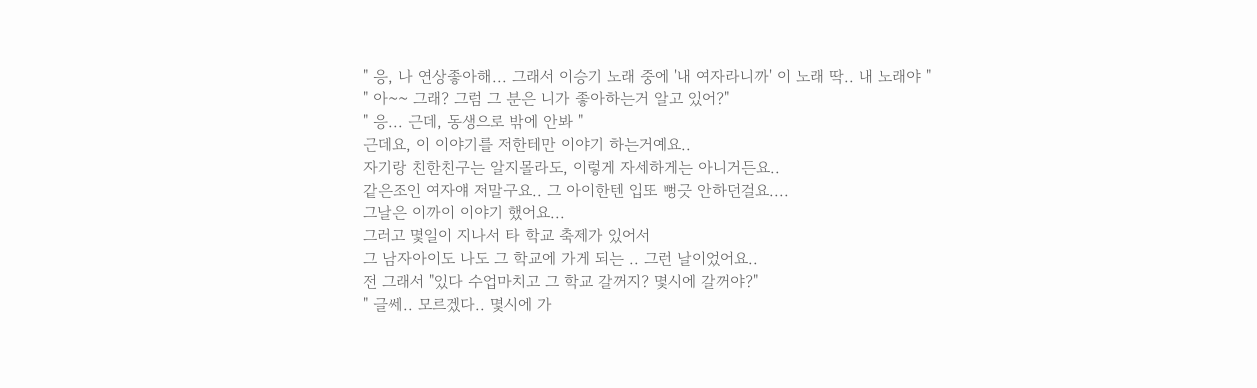" 응, 나 연상좋아해... 그래서 이승기 노래 중에 '내 여자라니까' 이 노래 딱.. 내 노래야 "
" 아~~ 그래? 그럼 그 분은 니가 좋아하는거 알고 있어?"
" 응... 근데, 동생으로 밖에 안봐 "
근데요, 이 이야기를 저한테만 이야기 하는거예요..
자기랑 친한친구는 알지몰라도, 이렇게 자세하게는 아니거든요..
같은조인 여자얘 저말구요.. 그 아이한텐 입또 뻥긋 안하던걸요....
그날은 이까이 이야기 했어요...
그러고 몇일이 지나서 타 학교 축제가 있어서
그 남자아이도 나도 그 학교에 가게 되는 .. 그런 날이었어요..
전 그래서 "있다 수업마치고 그 학교 갈꺼지? 몇시에 갈꺼야?"
" 글쎄.. 모르겠다.. 몇시에 가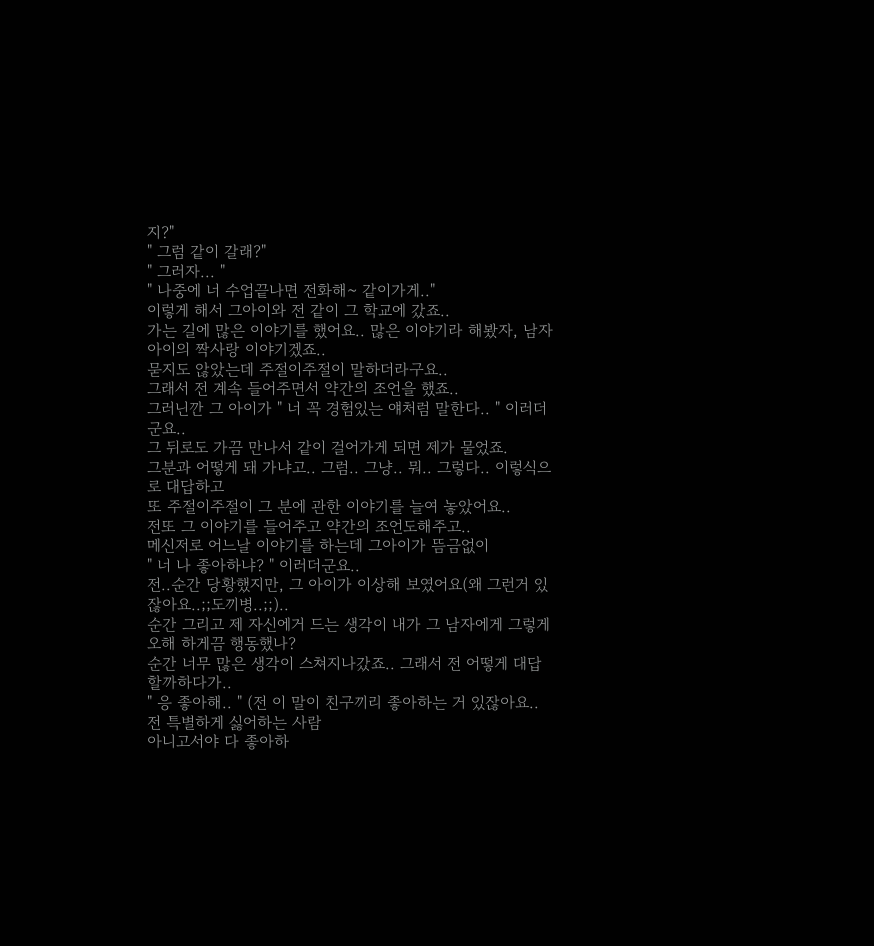지?"
" 그럼 같이 갈래?"
" 그러자... "
" 나중에 너 수업끝나면 전화해~ 같이가게.."
이렇게 해서 그아이와 전 같이 그 학교에 갔죠..
가는 길에 많은 이야기를 했어요.. 많은 이야기라 해봤자, 남자아이의 짝사랑 이야기겠죠..
묻지도 않았는데 주절이주절이 말하더라구요..
그래서 전 계속 들어주면서 약간의 조언을 했죠..
그러닌깐 그 아이가 " 너 꼭 경험있는 얘처럼 말한다.. " 이러더군요..
그 뒤로도 가끔 만나서 같이 걸어가게 되면 제가 물었죠.
그분과 어떻게 돼 가냐고.. 그럼.. 그냥.. 뭐.. 그렇다.. 이렇식으로 대답하고
또 주절이주절이 그 분에 관한 이야기를 늘여 놓았어요..
전또 그 이야기를 들어주고 약간의 조언도해주고..
메신저로 어느날 이야기를 하는데 그아이가 뜸금없이
" 너 나 좋아하냐? " 이러더군요..
전..순간 당황했지만, 그 아이가 이상해 보였어요(왜 그런거 있잖아요..;;도끼병..;;)..
순간 그리고 제 자신에거 드는 생각이 내가 그 남자에게 그렇게 오해 하게끔 행동했나?
순간 너무 많은 생각이 스쳐지나갔죠.. 그래서 전 어떻게 대답할까하다가..
" 응 좋아해.. " (전 이 말이 친구끼리 좋아하는 거 있잖아요.. 전 특별하게 싫어하는 사람
아니고서야 다 좋아하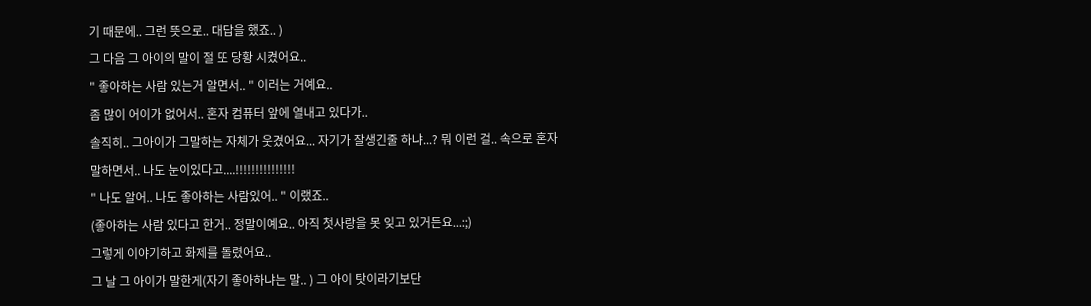기 때문에.. 그런 뜻으로.. 대답을 했죠.. )
그 다음 그 아이의 말이 절 또 당황 시켰어요..
" 좋아하는 사람 있는거 알면서.. " 이러는 거예요..
좀 많이 어이가 없어서.. 혼자 컴퓨터 앞에 열내고 있다가..
솔직히.. 그아이가 그말하는 자체가 웃겼어요... 자기가 잘생긴줄 하냐...? 뭐 이런 걸.. 속으로 혼자
말하면서.. 나도 눈이있다고....!!!!!!!!!!!!!!!
" 나도 알어.. 나도 좋아하는 사람있어.. " 이랬죠..
(좋아하는 사람 있다고 한거.. 정말이예요.. 아직 첫사랑을 못 잊고 있거든요...:;)
그렇게 이야기하고 화제를 돌렸어요..
그 날 그 아이가 말한게(자기 좋아하냐는 말.. ) 그 아이 탓이라기보단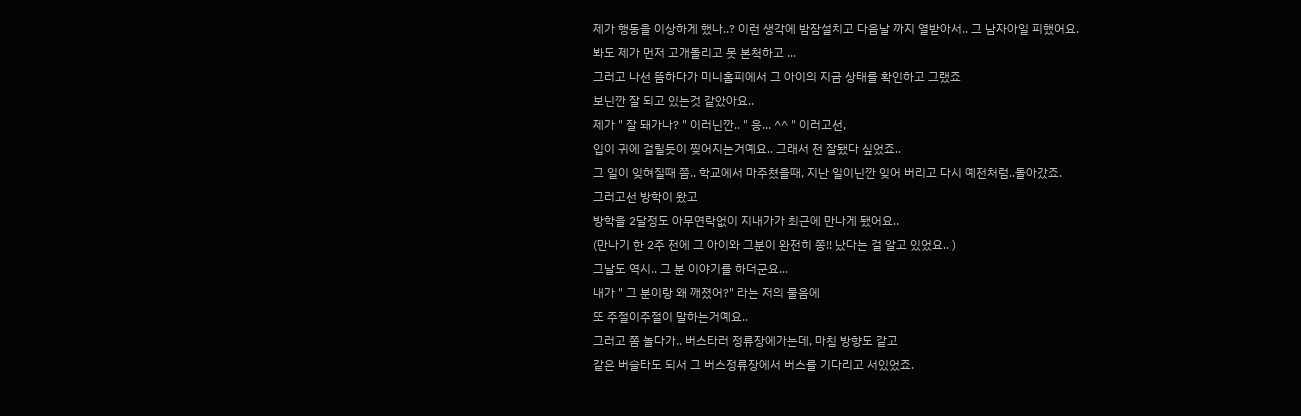제가 행동을 이상하게 했나..? 이런 생각에 밤잠설치고 다음날 까지 열받아서.. 그 남자아일 피했어요.
봐도 제가 먼저 고개돌리고 못 본척하고 ...
그러고 나선 뜸하다가 미니홈피에서 그 아이의 지금 상태를 확인하고 그랬죠
보닌깐 잘 되고 있는것 같았아요..
제가 " 잘 돼가나? " 이러닌깐.. " 응... ^^ " 이러고선,
입이 귀에 걸릴듯이 찢어지는거예요.. 그래서 전 잘됐다 싶었죠..
그 일이 잊혀질때 쯤.. 학교에서 마주쳤을때, 지난 일이닌깐 잊어 버리고 다시 예전처럼..돌아갔죠.
그러고선 방학이 왔고
방학을 2달정도 아무연락없이 지내가가 최근에 만나게 됐어요..
(만나기 한 2주 전에 그 아이와 그분이 완전히 쫑!! 났다는 걸 알고 있었요.. )
그날도 역시.. 그 분 이야기를 하더군요...
내가 " 그 분이랑 왜 깨졌어?" 라는 저의 물음에
또 주절이주절이 말하는거예요..
그러고 쫌 놀다가.. 버스타러 정류장에가는데, 마침 방향도 같고
같은 버슬타도 되서 그 버스정류장에서 버스를 기다리고 서있었죠.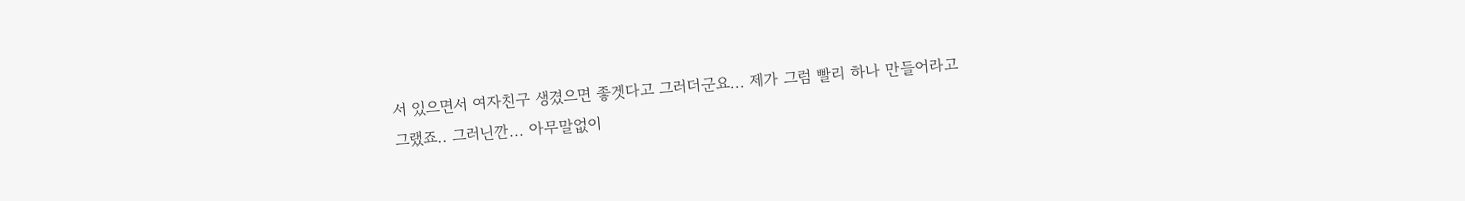서 있으면서 여자친구 생겼으면 좋겟다고 그러더군요... 제가 그럼 빨리 하나 만들어라고
그랬죠.. 그러닌깐... 아무말없이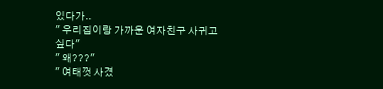있다가..
" 우리집이랑 가까운 여자친구 사귀고 싶다"
" 왜???"
" 여태껏 사겼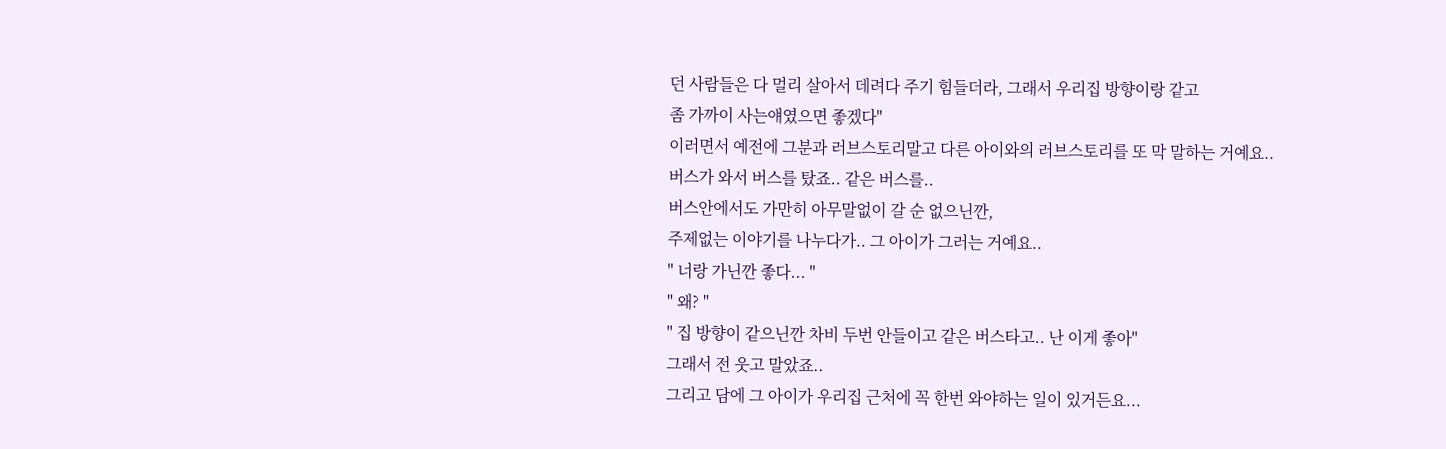던 사람들은 다 멀리 살아서 데려다 주기 힘들더라, 그래서 우리집 방향이랑 같고
좀 가까이 사는얘였으면 좋겠다"
이러면서 예전에 그분과 러브스토리말고 다른 아이와의 러브스토리를 또 막 말하는 거예요..
버스가 와서 버스를 탔죠.. 같은 버스를..
버스안에서도 가만히 아무말없이 갈 순 없으닌깐,
주제없는 이야기를 나누다가.. 그 아이가 그러는 거예요..
" 너랑 가닌깐 좋다... "
" 왜? "
" 집 방향이 같으닌깐 차비 두번 안들이고 같은 버스타고.. 난 이게 좋아"
그래서 전 웃고 말았죠..
그리고 담에 그 아이가 우리집 근처에 꼭 한번 와야하는 일이 있거든요...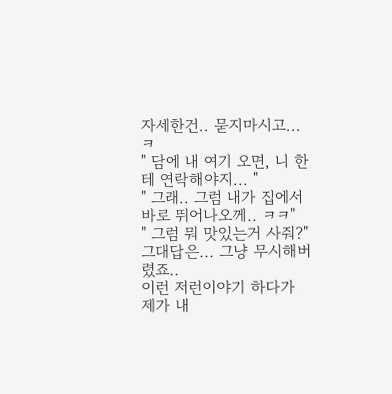자세한건.. 묻지마시고...ㅋ
" 담에 내 여기 오면, 니 한테 연락해야지... "
" 그래.. 그럼 내가 집에서 바로 뛰어나오께.. ㅋㅋ"
" 그럼 뭐 맛있는거 사줘?"
그대답은... 그냥 무시해버렸죠..
이런 저런이야기 하다가 제가 내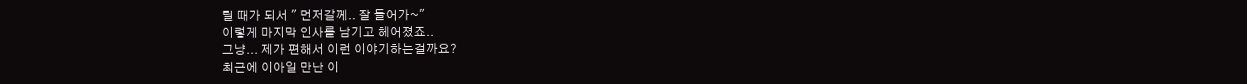릴 때가 되서 " 먼저갈께.. 잘 들어가~"
이렇게 마지막 인사를 남기고 헤어졌죠..
그냥... 제가 편해서 이런 이야기하는걸까요?
최근에 이아일 만난 이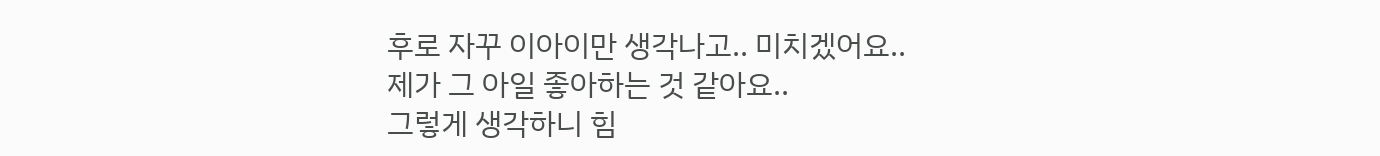후로 자꾸 이아이만 생각나고.. 미치겠어요..
제가 그 아일 좋아하는 것 같아요..
그렇게 생각하니 힘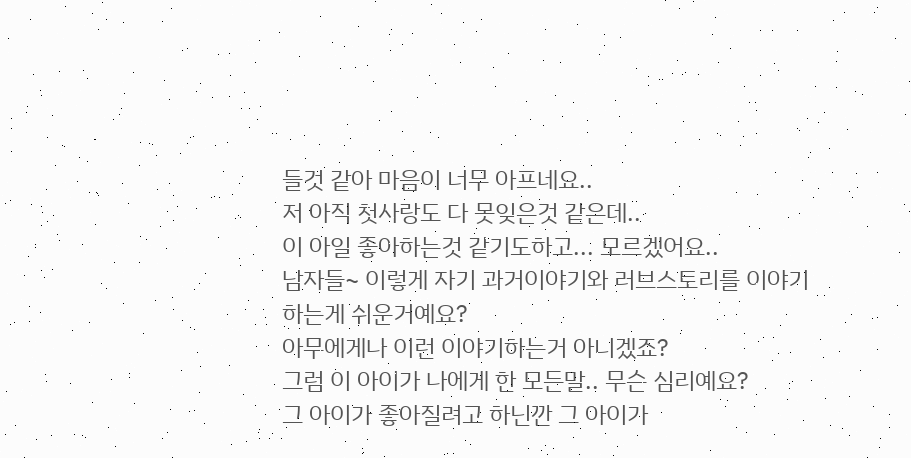들것 같아 마음이 너무 아프네요..
저 아직 첫사랑도 다 못잊은것 같은데..
이 아일 좋아하는것 같기도하고... 모르겠어요..
남자들~ 이렇게 자기 과거이야기와 러브스토리를 이야기하는게 쉬운거예요?
아무에게나 이런 이야기하는거 아니겠죠?
그럼 이 아이가 나에게 한 모든말.. 무슨 심리예요?
그 아이가 좋아질려고 하닌깐 그 아이가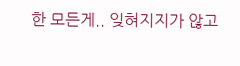한 모든게.. 잊혀지지가 않고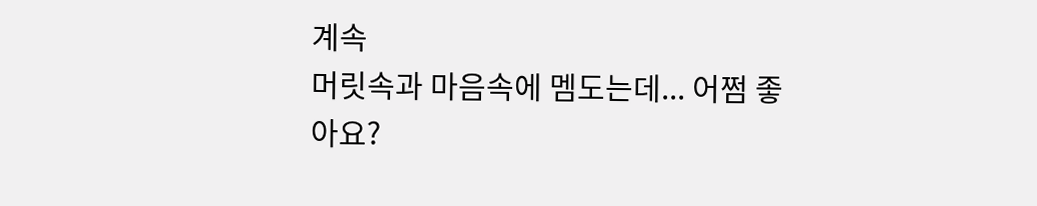계속
머릿속과 마음속에 멤도는데... 어쩜 좋아요?